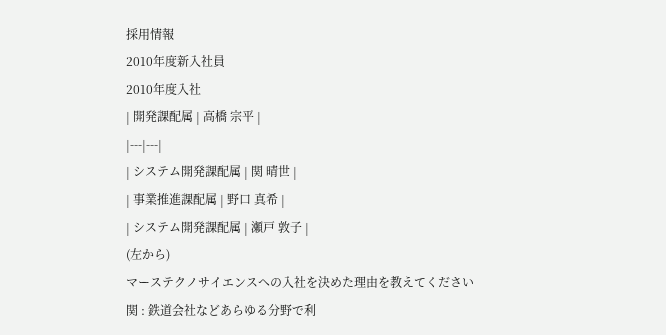採用情報
2010年度新入社員
2010年度入社
| 開発課配属 | 高橋 宗平 |
|---|---|
| システム開発課配属 | 関 晴世 |
| 事業推進課配属 | 野口 真希 |
| システム開発課配属 | 瀬戸 敦子 |
(左から)
マーステクノサイエンスへの入社を決めた理由を教えてください
関 : 鉄道会社などあらゆる分野で利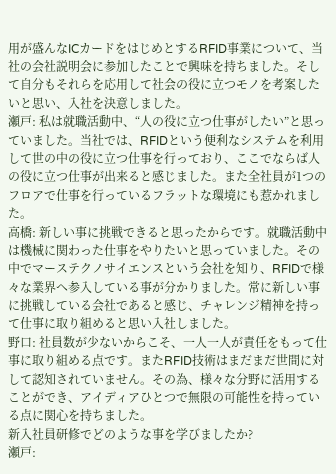用が盛んなICカードをはじめとするRFID事業について、当社の会社説明会に参加したことで興味を持ちました。そして自分もそれらを応用して社会の役に立つモノを考案したいと思い、入社を決意しました。
瀬戸: 私は就職活動中、“人の役に立つ仕事がしたい”と思っていました。当社では、RFIDという便利なシステムを利用して世の中の役に立つ仕事を行っており、ここでならば人の役に立つ仕事が出来ると感じました。また全社員が1つのフロアで仕事を行っているフラットな環境にも惹かれました。
高橋: 新しい事に挑戦できると思ったからです。就職活動中は機械に関わった仕事をやりたいと思っていました。その中でマーステクノサイエンスという会社を知り、RFIDで様々な業界へ参入している事が分かりました。常に新しい事に挑戦している会社であると感じ、チャレンジ精神を持って仕事に取り組めると思い入社しました。
野口: 社員数が少ないからこそ、一人一人が責任をもって仕事に取り組める点です。またRFID技術はまだまだ世間に対して認知されていません。その為、様々な分野に活用することができ、アイディアひとつで無限の可能性を持っている点に関心を持ちました。
新入社員研修でどのような事を学びましたか?
瀬戸: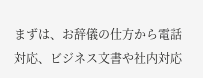まずは、お辞儀の仕方から電話対応、ビジネス文書や社内対応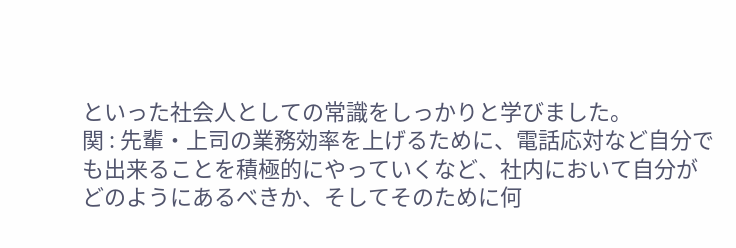といった社会人としての常識をしっかりと学びました。
関 : 先輩・上司の業務効率を上げるために、電話応対など自分でも出来ることを積極的にやっていくなど、社内において自分がどのようにあるべきか、そしてそのために何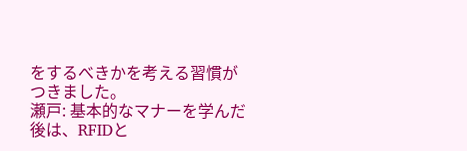をするべきかを考える習慣がつきました。
瀬戸: 基本的なマナーを学んだ後は、RFIDと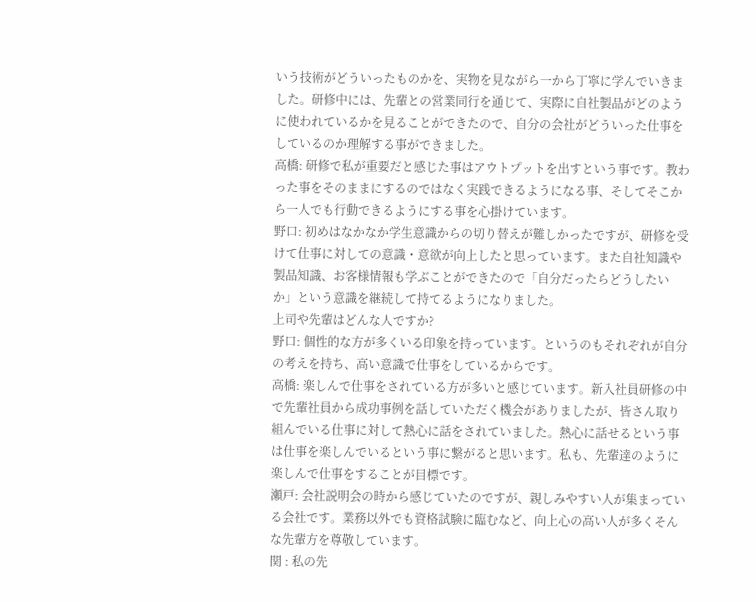いう技術がどういったものかを、実物を見ながら一から丁寧に学んでいきました。研修中には、先輩との営業同行を通じて、実際に自社製品がどのように使われているかを見ることができたので、自分の会社がどういった仕事をしているのか理解する事ができました。
高橋: 研修で私が重要だと感じた事はアウトプットを出すという事です。教わった事をそのままにするのではなく実践できるようになる事、そしてそこから一人でも行動できるようにする事を心掛けています。
野口: 初めはなかなか学生意識からの切り替えが難しかったですが、研修を受けて仕事に対しての意識・意欲が向上したと思っています。また自社知識や製品知識、お客様情報も学ぶことができたので「自分だったらどうしたいか」という意識を継続して持てるようになりました。
上司や先輩はどんな人ですか?
野口: 個性的な方が多くいる印象を持っています。というのもそれぞれが自分の考えを持ち、高い意識で仕事をしているからです。
高橋: 楽しんで仕事をされている方が多いと感じています。新入社員研修の中で先輩社員から成功事例を話していただく機会がありましたが、皆さん取り組んでいる仕事に対して熱心に話をされていました。熱心に話せるという事は仕事を楽しんでいるという事に繋がると思います。私も、先輩達のように楽しんで仕事をすることが目標です。
瀬戸: 会社説明会の時から感じていたのですが、親しみやすい人が集まっている会社です。業務以外でも資格試験に臨むなど、向上心の高い人が多くそんな先輩方を尊敬しています。
関 : 私の先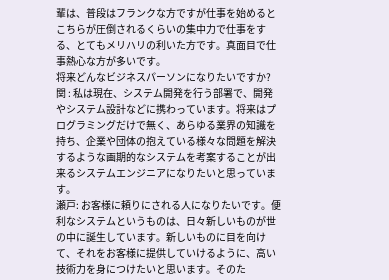輩は、普段はフランクな方ですが仕事を始めるとこちらが圧倒されるくらいの集中力で仕事をする、とてもメリハリの利いた方です。真面目で仕事熱心な方が多いです。
将来どんなビジネスパーソンになりたいですか?
関 : 私は現在、システム開発を行う部署で、開発やシステム設計などに携わっています。将来はプログラミングだけで無く、あらゆる業界の知識を持ち、企業や団体の抱えている様々な問題を解決するような画期的なシステムを考案することが出来るシステムエンジニアになりたいと思っています。
瀬戸: お客様に頼りにされる人になりたいです。便利なシステムというものは、日々新しいものが世の中に誕生しています。新しいものに目を向けて、それをお客様に提供していけるように、高い技術力を身につけたいと思います。そのた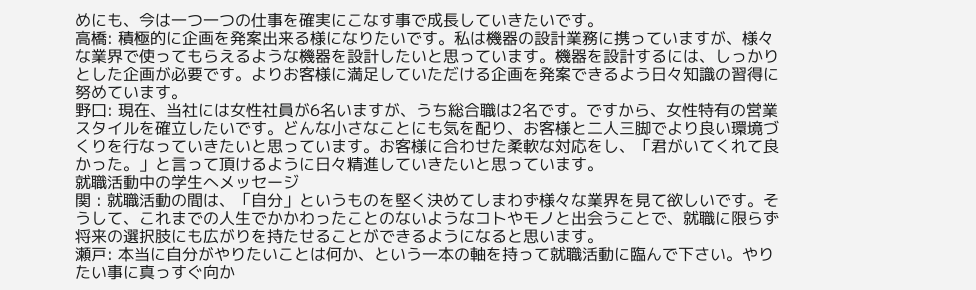めにも、今は一つ一つの仕事を確実にこなす事で成長していきたいです。
高橋: 積極的に企画を発案出来る様になりたいです。私は機器の設計業務に携っていますが、様々な業界で使ってもらえるような機器を設計したいと思っています。機器を設計するには、しっかりとした企画が必要です。よりお客様に満足していただける企画を発案できるよう日々知識の習得に努めています。
野口: 現在、当社には女性社員が6名いますが、うち総合職は2名です。ですから、女性特有の営業スタイルを確立したいです。どんな小さなことにも気を配り、お客様と二人三脚でより良い環境づくりを行なっていきたいと思っています。お客様に合わせた柔軟な対応をし、「君がいてくれて良かった。」と言って頂けるように日々精進していきたいと思っています。
就職活動中の学生へメッセージ
関 : 就職活動の間は、「自分」というものを堅く決めてしまわず様々な業界を見て欲しいです。そうして、これまでの人生でかかわったことのないようなコトやモノと出会うことで、就職に限らず将来の選択肢にも広がりを持たせることができるようになると思います。
瀬戸: 本当に自分がやりたいことは何か、という一本の軸を持って就職活動に臨んで下さい。やりたい事に真っすぐ向か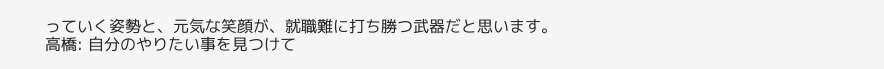っていく姿勢と、元気な笑顔が、就職難に打ち勝つ武器だと思います。
高橋: 自分のやりたい事を見つけて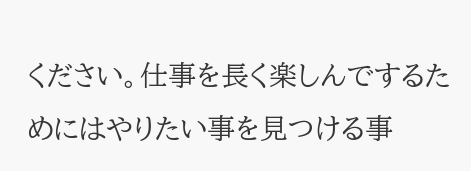ください。仕事を長く楽しんでするためにはやりたい事を見つける事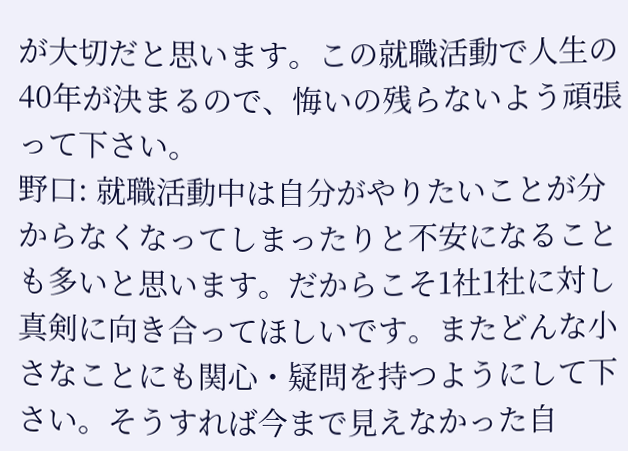が大切だと思います。この就職活動で人生の40年が決まるので、悔いの残らないよう頑張って下さい。
野口: 就職活動中は自分がやりたいことが分からなくなってしまったりと不安になることも多いと思います。だからこそ1社1社に対し真剣に向き合ってほしいです。またどんな小さなことにも関心・疑問を持つようにして下さい。そうすれば今まで見えなかった自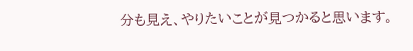分も見え、やりたいことが見つかると思います。